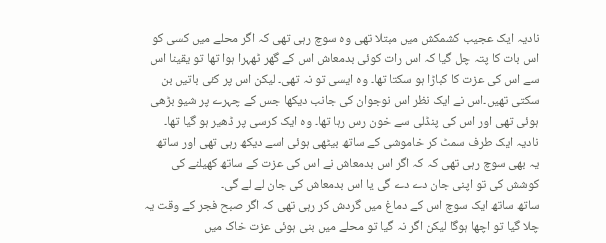نادیہ ایک عجیب کشمکش میں مبتلا تھی وہ سوچ رہی تھی کہ اگر محلے میں کسی کو اس بات کا پتہ چل گیا کہ اس رات کوئی بدمعاش اس کے گھر ٹھہرا ہوا تھا تو یقینا اس سے اس کی عزت کا کباڑا ہو سکتا تھا۔ وہ ایسی تو نہ تھی۔ لیکن اس پر کئی باتیں بن سکتی تھیں۔اس نے ایک نظر اس نوجوان کی جانب دیکھا جس کے چہرے پر شیو بڑھی ہوئی تھی اور اس کی پنڈلی سے خون رس رہا تھا۔ وہ ایک کرسی پر ڈھیر ہو گیا تھا۔ نادیہ ایک طرف سمٹ کر خاموشی کے ساتھ بیٹھی ہوئی اسے دیکھ رہی تھی اور ساتھ یہ بھی سوچ رہی تھی کہ کہ اگر اس بدمعاش نے اس کی عزت کے ساتھ کھیلنے کی کوشش کی تو اپنی جان دے دے گی یا اس بدمعاش کی جان لے لے گی۔
ساتھ ساتھ ایک سوچ اس کے دماغ میں گردش کر رہی تھی کہ اگر صبح فجر کے وقت یہ چلا گیا تو اچھا ہوگا لیکن اگر نہ گیا تو محلے میں بنی ہوئی عزت خاک میں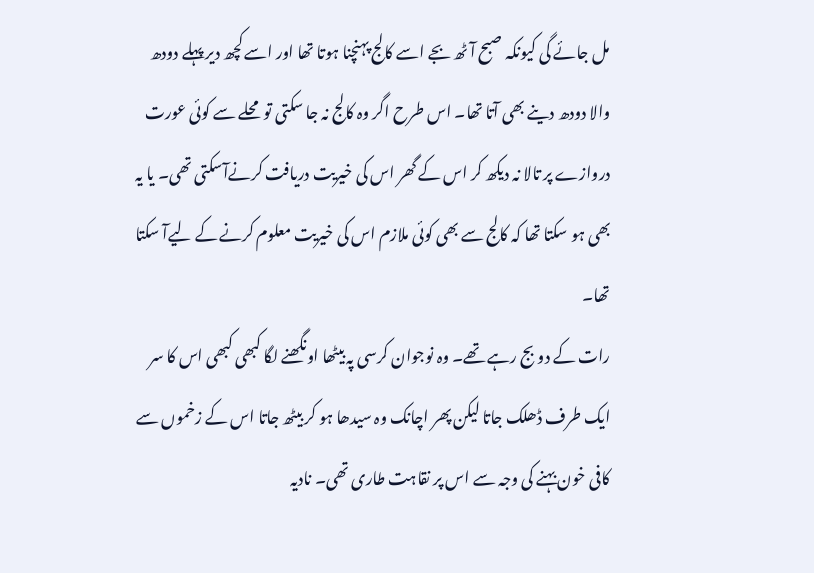مل جائے گی کیونکہ صبح آٹھ بجے اسے کالج پہنچنا ہوتا تھا اور اسے کچھ دیر پہلے دودھ والا دودھ دینے بھی آتا تھا۔ اس طرح اگر وہ کالج نہ جا سکتی تو محلے سے کوئی عورت دروازے پر تالا نہ دیکھ کر اس کے گھر اس کی خیریت دریافت کرنےآسکتی تھی۔ یا یہ بھی ہو سکتا تھا کہ کالج سے بھی کوئی ملازم اس کی خیریت معلوم کرنے کے لیےآ سکتا تھا۔
رات کے دو بج رہے تھے۔ وہ نوجوان کرسی پہ بیٹھا اونگھنے لگا کبھی کبھی اس کا سر ایک طرف ڈھلک جاتا لیکن پھر اچانک وہ سیدھا ہو کر بیٹھ جاتا اس کے زخموں سے کافی خون بہنے کی وجہ سے اس پر نقاہت طاری تھی۔ نادیہ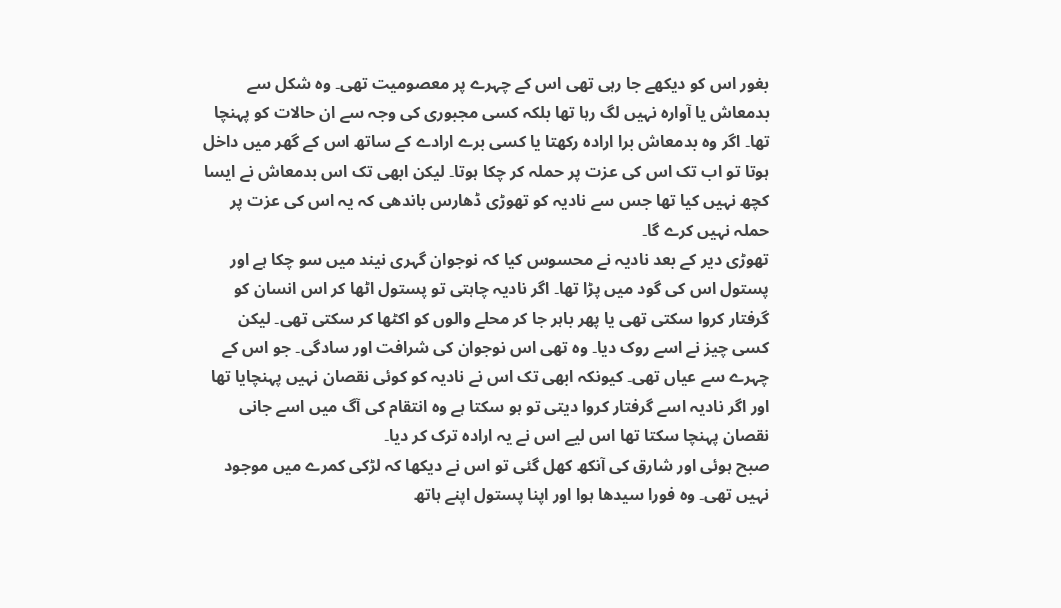بغور اس کو دیکھے جا رہی تھی اس کے چہرے پر معصومیت تھی۔ وہ شکل سے بدمعاش یا آوارہ نہیں لگ رہا تھا بلکہ کسی مجبوری کی وجہ سے ان حالات کو پہنچا تھا۔ اگر وہ بدمعاش برا ارادہ رکھتا یا کسی برے ارادے کے ساتھ اس کے گھر میں داخل ہوتا تو اب تک اس کی عزت پر حملہ کر چکا ہوتا۔ لیکن ابھی تک اس بدمعاش نے ایسا کچھ نہیں کیا تھا جس سے نادیہ کو تھوڑی ڈھارس باندھی کہ یہ اس کی عزت پر حملہ نہیں کرے گا۔
تھوڑی دیر کے بعد نادیہ نے محسوس کیا کہ نوجوان گہری نیند میں سو چکا ہے اور پستول اس کی گود میں پڑا تھا۔ اگر نادیہ چاہتی تو پستول اٹھا کر اس انسان کو گرفتار کروا سکتی تھی یا پھر باہر جا کر محلے والوں کو اکٹھا کر سکتی تھی۔ لیکن کسی چیز نے اسے روک دیا۔ وہ تھی اس نوجوان کی شرافت اور سادگی۔ جو اس کے چہرے سے عیاں تھی۔ کیونکہ ابھی تک اس نے نادیہ کو کوئی نقصان نہیں پہنچایا تھا اور اگر نادیہ اسے گرفتار کروا دیتی تو ہو سکتا ہے وہ انتقام کی آگ میں اسے جانی نقصان پہنچا سکتا تھا اس لیے اس نے یہ ارادہ ترک کر دیا۔
صبح ہوئی اور شارق کی آنکھ کھل گئی تو اس نے دیکھا کہ لڑکی کمرے میں موجود نہیں تھی۔ وہ فورا سیدھا ہوا اور اپنا پستول اپنے ہاتھ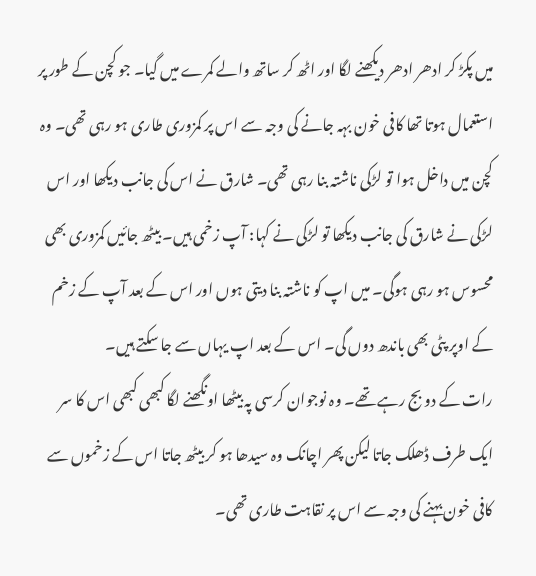میں پکڑ کر ادھر ادھر دیکھنے لگا اور اٹھ کر ساتھ والے کمرے میں گیا۔ جو کچن کے طور پر استعمال ہوتا تھا کافی خون بہہ جانے کی وجہ سے اس پر کمزوری طاری ہو رہی تھی۔ وہ کچن میں داخل ہوا تو لڑکی ناشتہ بنا رہی تھی۔ شارق نے اس کی جانب دیکھا اور اس لڑکی نے شارق کی جانب دیکھا تو لڑکی نے کہا: آپ زخمی ہیں۔ بیٹھ جائیں کمزوری بھی محسوس ہو رہی ہوگی۔ میں اپ کو ناشتہ بنا دیتی ہوں اور اس کے بعد آپ کے زخم کے اوپر پٹی بھی باندھ دوں گی۔ اس کے بعد اپ یہاں سے جا سکتے ہیں۔
رات کے دو بج رہے تھے۔ وہ نوجوان کرسی پہ بیٹھا اونگھنے لگا کبھی کبھی اس کا سر ایک طرف ڈھلک جاتا لیکن پھر اچانک وہ سیدھا ہو کر بیٹھ جاتا اس کے زخموں سے کافی خون بہنے کی وجہ سے اس پر نقاہت طاری تھی۔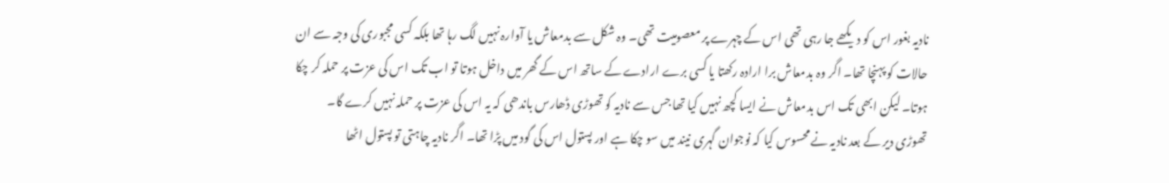نادیہ بغور اس کو دیکھے جا رہی تھی اس کے چہرے پر معصومیت تھی۔ وہ شکل سے بدمعاش یا آوارہ نہیں لگ رہا تھا بلکہ کسی مجبوری کی وجہ سے ان حالات کو پہنچا تھا۔ اگر وہ بدمعاش برا ارادہ رکھتا یا کسی برے ارادے کے ساتھ اس کے گھر میں داخل ہوتا تو اب تک اس کی عزت پر حملہ کر چکا ہوتا۔ لیکن ابھی تک اس بدمعاش نے ایسا کچھ نہیں کیا تھا جس سے نادیہ کو تھوڑی ڈھارس باندھی کہ یہ اس کی عزت پر حملہ نہیں کرے گا۔
تھوڑی دیر کے بعد نادیہ نے محسوس کیا کہ نوجوان گہری نیند میں سو چکا ہے اور پستول اس کی گود میں پڑا تھا۔ اگر نادیہ چاہتی تو پستول اٹھا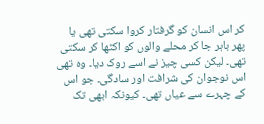کر اس انسان کو گرفتار کروا سکتی تھی یا پھر باہر جا کر محلے والوں کو اکٹھا کر سکتی تھی۔ لیکن کسی چیز نے اسے روک دیا۔ وہ تھی اس نوجوان کی شرافت اور سادگی۔ جو اس کے چہرے سے عیاں تھی۔ کیونکہ ابھی تک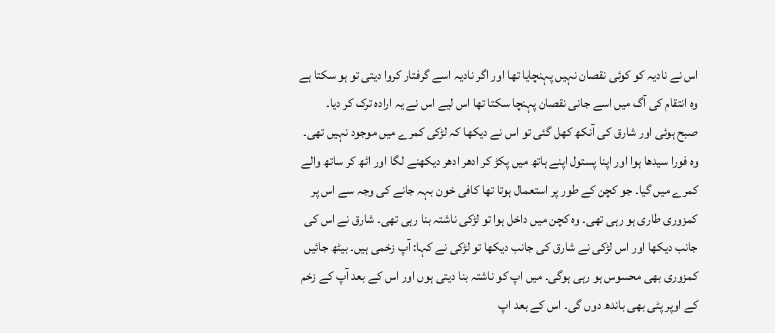اس نے نادیہ کو کوئی نقصان نہیں پہنچایا تھا اور اگر نادیہ اسے گرفتار کروا دیتی تو ہو سکتا ہے وہ انتقام کی آگ میں اسے جانی نقصان پہنچا سکتا تھا اس لیے اس نے یہ ارادہ ترک کر دیا۔
صبح ہوئی اور شارق کی آنکھ کھل گئی تو اس نے دیکھا کہ لڑکی کمرے میں موجود نہیں تھی۔ وہ فورا سیدھا ہوا اور اپنا پستول اپنے ہاتھ میں پکڑ کر ادھر ادھر دیکھنے لگا اور اٹھ کر ساتھ والے کمرے میں گیا۔ جو کچن کے طور پر استعمال ہوتا تھا کافی خون بہہ جانے کی وجہ سے اس پر کمزوری طاری ہو رہی تھی۔ وہ کچن میں داخل ہوا تو لڑکی ناشتہ بنا رہی تھی۔ شارق نے اس کی جانب دیکھا اور اس لڑکی نے شارق کی جانب دیکھا تو لڑکی نے کہا: آپ زخمی ہیں۔ بیٹھ جائیں کمزوری بھی محسوس ہو رہی ہوگی۔ میں اپ کو ناشتہ بنا دیتی ہوں اور اس کے بعد آپ کے زخم کے اوپر پٹی بھی باندھ دوں گی۔ اس کے بعد اپ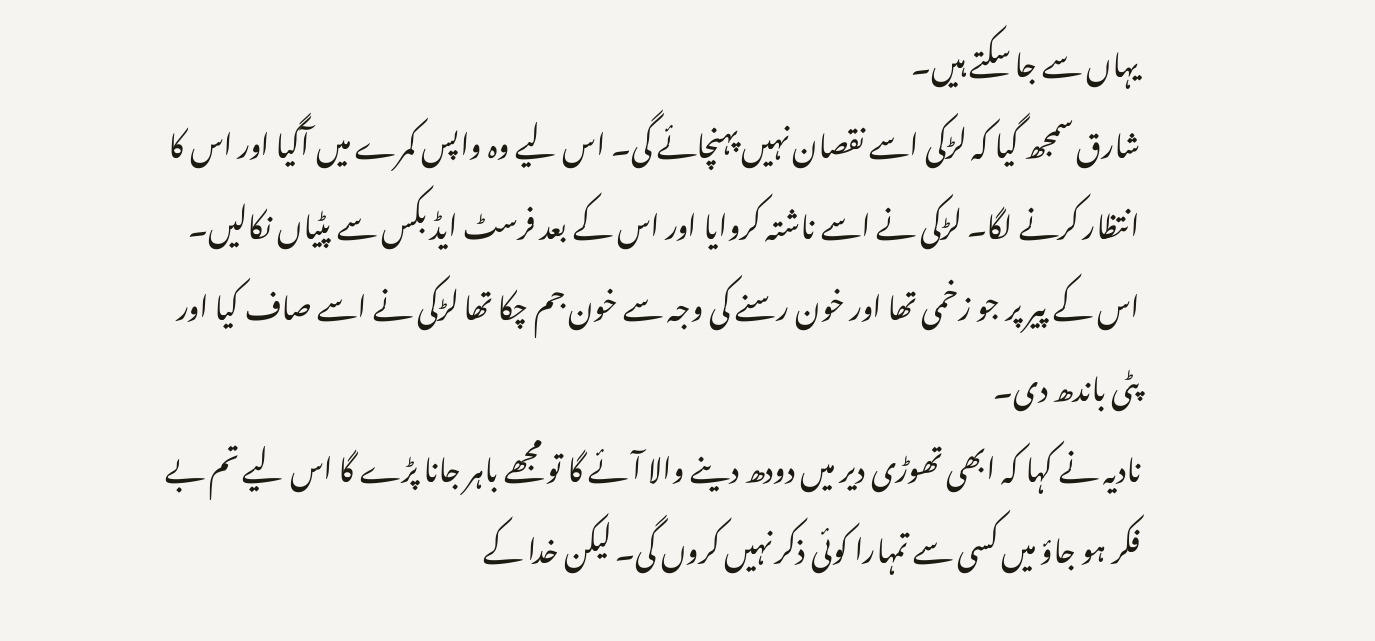یہاں سے جا سکتے ہیں۔
شارق سمجھ گیا کہ لڑکی اسے نقصان نہیں پہنچائے گی۔ اس لیے وہ واپس کمرے میں آگیا اور اس کا انتظار کرنے لگا۔ لڑکی نے اسے ناشتہ کروایا اور اس کے بعد فرسٹ ایڈ بکس سے پٹیاں نکالیں۔ اس کے پیر پر جو زخمی تھا اور خون رسنے کی وجہ سے خون جم چکا تھا لڑکی نے اسے صاف کیا اور پٹی باندھ دی۔
نادیہ نے کہا کہ ابھی تھوڑی دیر میں دودھ دینے والا آئے گا تو مجھے باہر جانا پڑے گا اس لیے تم بے فکر ہو جاؤ میں کسی سے تمہارا کوئی ذکر نہیں کروں گی۔ لیکن خدا کے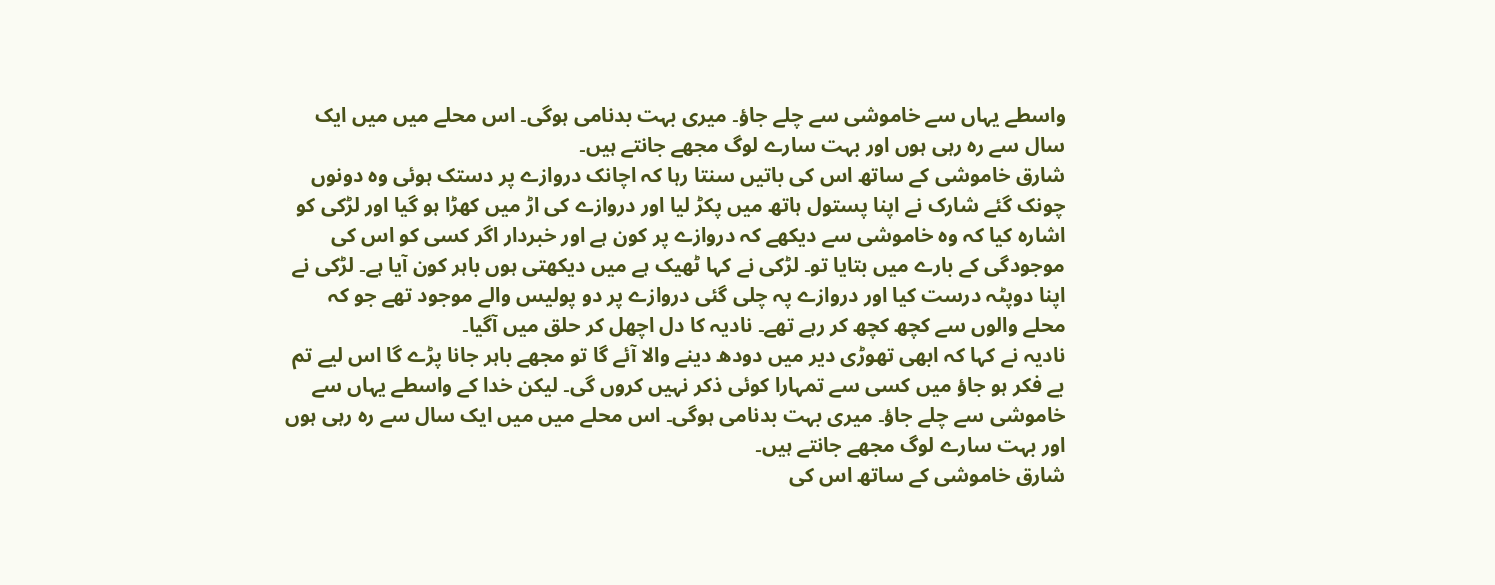واسطے یہاں سے خاموشی سے چلے جاؤ۔ میری بہت بدنامی ہوگی۔ اس محلے میں میں ایک سال سے رہ رہی ہوں اور بہت سارے لوگ مجھے جانتے ہیں۔
شارق خاموشی کے ساتھ اس کی باتیں سنتا رہا کہ اچانک دروازے پر دستک ہوئی وہ دونوں چونک گئے شارک نے اپنا پستول ہاتھ میں پکڑ لیا اور دروازے کی اڑ میں کھڑا ہو گیا اور لڑکی کو اشارہ کیا کہ وہ خاموشی سے دیکھے کہ دروازے پر کون ہے اور خبردار اگر کسی کو اس کی موجودگی کے بارے میں بتایا تو۔ لڑکی نے کہا ٹھیک ہے میں دیکھتی ہوں باہر کون آیا ہے۔ لڑکی نے اپنا دوپٹہ درست کیا اور دروازے پہ چلی گئی دروازے پر دو پولیس والے موجود تھے جو کہ محلے والوں سے کچھ کچھ کر رہے تھے۔ نادیہ کا دل اچھل کر حلق میں آگیا۔
نادیہ نے کہا کہ ابھی تھوڑی دیر میں دودھ دینے والا آئے گا تو مجھے باہر جانا پڑے گا اس لیے تم بے فکر ہو جاؤ میں کسی سے تمہارا کوئی ذکر نہیں کروں گی۔ لیکن خدا کے واسطے یہاں سے خاموشی سے چلے جاؤ۔ میری بہت بدنامی ہوگی۔ اس محلے میں میں ایک سال سے رہ رہی ہوں اور بہت سارے لوگ مجھے جانتے ہیں۔
شارق خاموشی کے ساتھ اس کی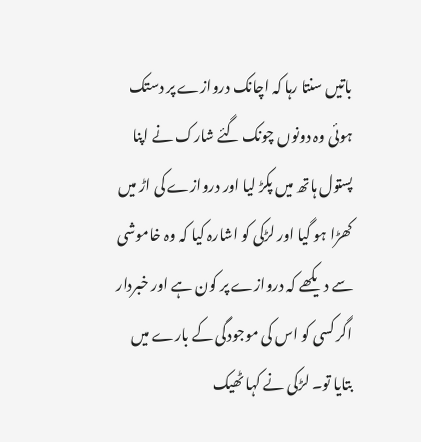باتیں سنتا رہا کہ اچانک دروازے پر دستک ہوئی وہ دونوں چونک گئے شارک نے اپنا پستول ہاتھ میں پکڑ لیا اور دروازے کی اڑ میں کھڑا ہو گیا اور لڑکی کو اشارہ کیا کہ وہ خاموشی سے دیکھے کہ دروازے پر کون ہے اور خبردار اگر کسی کو اس کی موجودگی کے بارے میں بتایا تو۔ لڑکی نے کہا ٹھیک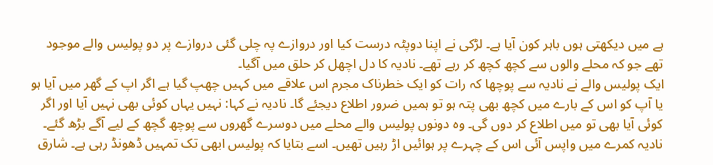ہے میں دیکھتی ہوں باہر کون آیا ہے۔ لڑکی نے اپنا دوپٹہ درست کیا اور دروازے پہ چلی گئی دروازے پر دو پولیس والے موجود تھے جو کہ محلے والوں سے کچھ کچھ کر رہے تھے۔ نادیہ کا دل اچھل کر حلق میں آگیا۔
ایک پولیس والے نے نادیہ سے پوچھا کہ رات کو ایک خطرناک مجرم اس علاقے میں کہیں چھپ گیا ہے اگر اپ کے گھر میں آیا ہو یا آپ کو اس کے بارے میں کچھ بھی پتہ ہو تو ہمیں ضرور اطلاع دیجئے گا۔ نادیہ نے کہا: نہیں یہاں کوئی بھی نہیں آیا اور اگر کوئی آیا بھی تو میں اطلاع کر دوں گی۔ وہ دونوں پولیس والے محلے میں دوسرے گھروں سے پوچھ گچھ کے لیے آگے بڑھ گئے۔ نادیہ کمرے میں واپس آئی اس کے چہرے پر ہوائیں اڑ رہیں تھیں۔ اسے بتایا کہ پولیس ابھی تک تمہیں ڈھونڈ رہی ہے۔ شارق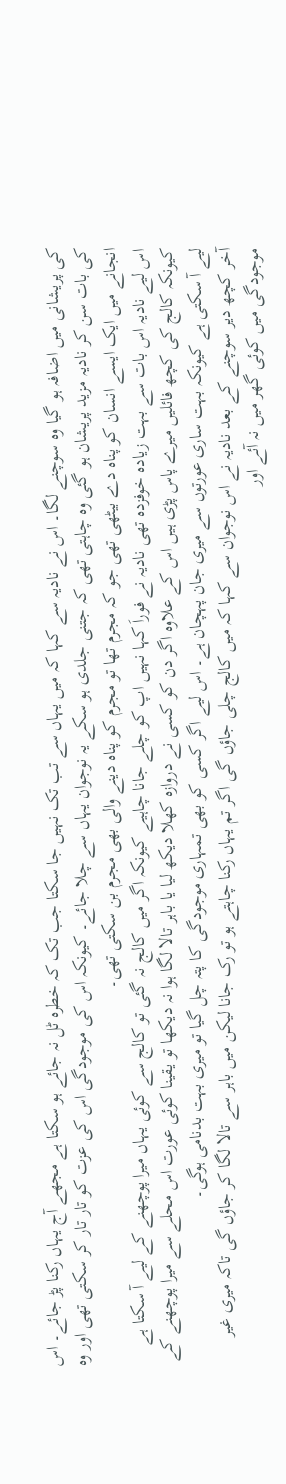کی پریشانی میں اضافہ ہو گیا وہ سوچنے لگا۔ اس نے نادیہ سے کہا کہ میں یہاں سے تب تک نہیں جا سکتا جب تک کہ خطرہ ٹل نہ جائے ہو سکتا ہے مجھے آج یہاں رکنا پڑ جائے۔ اس کی بات سن کر نادیہ مزید پریشان ہو گئی وہ چاہتی تھی کہ جتنی جلدی ہو سکے یہ نوجوان یہاں سے چلا جائے۔ کیونکہ اس کی موجودگی اس کی عزت کو تار تار کر سکتی تھی اور وہ انجانے میں ایک ایسے انسان کو پناہ دے بیٹھی تھی جو کہ مجرم تھا تو مجرم کو پناہ دینے والی بھی مجرم بن سکتی تھی۔
اس لیے نادیہ اس بات سے بہت زیادہ خوفزدہ تھی نادیہ نے فوراَ کہا نہیں اپ کو چلے جانا چاہیے کیونکہ اگر میں کالج نہ گئی تو کالج سے کوئی یہاں میرا پوچھنے کے لیے آ سکتا ہے کیونکہ کالج کی کچھ فائلیں میرے پاس پڑی ہیں اس کے علاوہ اگر دن کو کسی نے دروازہ کھلا دیکھ لیا یا باہر تالا لگا ہوا نہ دیکھا تو یقینا کوئی عورت اس محلے سے میرا پوچھنے کے لیے آ سکتی ہے کیونکہ بہت ساری عورتوں سے میری جان پہچان ہے۔ اس لیے اگر کسی کو بھی تمہاری موجودگی کا پتہ چل گیا تو میری بہت بدنامی ہوگی۔
آخر کچھ دیر سوچنے کے بعد نادیہ نے اس نوجوان سے کہا کہ میں کالج چلی جاؤں گی اگر تم یہاں رکنا چاہتے ہو تو رک جانا لیکن میں باہر سے تالا لگا کر جاؤں گی تاکہ میری غیر موجودگی میں کوئی گھر میں نہ آئے اور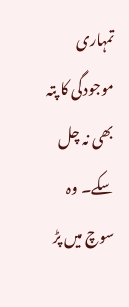تمہاری موجودگی کا پتہ بھی نہ چل سکے۔ وہ سوچ میں پڑ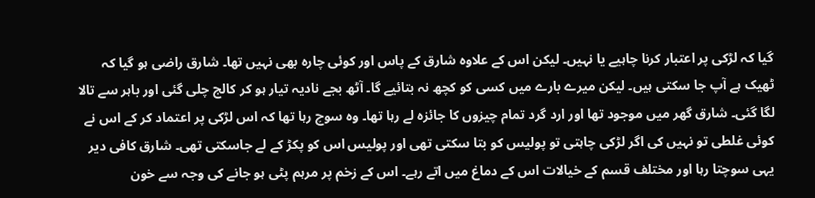گیا کہ لڑکی پر اعتبار کرنا چاہیے یا نہیں۔ لیکن اس کے علاوہ شارق کے پاس اور کوئی چارہ بھی نہیں تھا۔ شارق راضی ہو گیا کہ ٹھیک ہے آپ جا سکتی ہیں۔ لیکن میرے بارے میں کسی کو کچھ نہ بتائیے گا۔ آٹھ بجے نادیہ تیار ہو کر کالج چلی گئی اور باہر سے تالا لگا گئی۔ شارق گھر میں موجود تھا اور ارد گرد تمام چیزوں کا جائزہ لے رہا تھا۔ وہ سوچ رہا تھا کہ اس لڑکی پر اعتماد کر کے اس نے کوئی غلطی تو نہیں کی اگر لڑکی چاہتی تو پولیس کو بتا سکتی تھی اور پولیس اس کو پکڑ کے لے جاسکتی تھی۔ شارق کافی دیر یہی سوچتا رہا اور مختلف قسم کے خیالات اس کے دماغ میں اتے رہے۔ اس کے زخم پر مرہم پٹی ہو جانے کی وجہ سے خون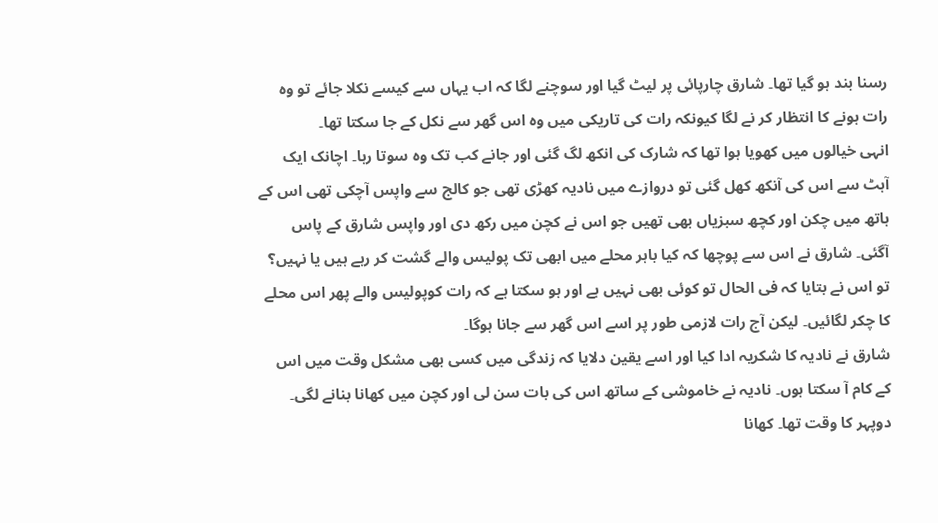رسنا بند ہو گیا تھا۔ شارق چارپائی پر لیٹ گیا اور سوچنے لگا کہ اب یہاں سے کیسے نکلا جائے تو وہ رات ہونے کا انتظار کر نے لگا کیونکہ رات کی تاریکی میں وہ اس گھر سے نکل کے جا سکتا تھا۔
انہی خیالوں میں کھویا ہوا تھا کہ شارک کی انکھ لگ گئی اور جانے کب تک وہ سوتا رہا۔ اچانک ایک آہٹ سے اس کی آنکھ کھل گئی تو دروازے میں نادیہ کھڑی تھی جو کالج سے واپس آچکی تھی اس کے ہاتھ میں چکن اور کچھ سبزیاں بھی تھیں جو اس نے کچن میں رکھ دی اور واپس شارق کے پاس آگئی۔ شارق نے اس سے پوچھا کہ کیا باہر محلے میں ابھی تک پولیس والے گشت کر رہے ہیں یا نہیں؟ تو اس نے بتایا کہ فی الحال تو کوئی بھی نہیں ہے اور ہو سکتا ہے کہ رات کوپولیس والے پھر اس محلے کا چکر لگائیں۔ لیکن آج رات لازمی طور پر اسے اس گھر سے جانا ہوگا۔
شارق نے نادیہ کا شکریہ ادا کیا اور اسے یقین دلایا کہ زندگی میں کسی بھی مشکل وقت میں اس کے کام آ سکتا ہوں۔ نادیہ نے خاموشی کے ساتھ اس کی بات سن لی اور کچن میں کھانا بنانے لگی۔ دوپہر کا وقت تھا۔ کھانا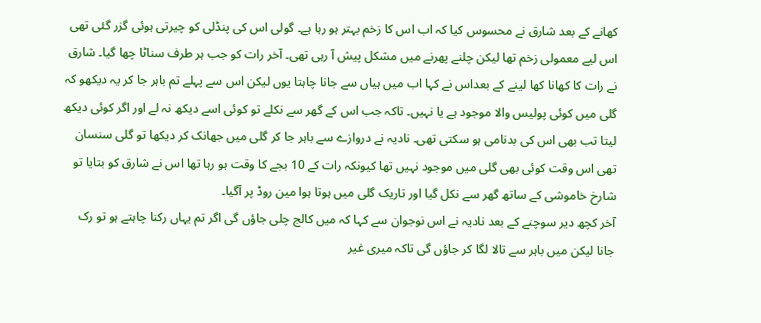کھانے کے بعد شارق نے محسوس کیا کہ اب اس کا زخم بہتر ہو رہا ہے۔ گولی اس کی پنڈلی کو چیرتی ہوئی گزر گئی تھی اس لیے معمولی زخم تھا لیکن چلنے پھرنے میں مشکل پیش آ رہی تھی۔ آخر رات کو جب ہر طرف سناٹا چھا گیا۔ شارق نے رات کا کھانا کھا لینے کے بعداس نے کہا اب میں ہیاں سے جانا چاہتا یوں لیکن اس سے پہلے تم باہر جا کر یہ دیکھو کہ گلی میں کوئی پولیس والا موجود ہے یا نہیں۔ تاکہ جب اس کے گھر سے نکلے تو کوئی اسے دیکھ نہ لے اور اگر کوئی دیکھ لیتا تب بھی اس کی بدنامی ہو سکتی تھی۔ نادیہ نے دروازے سے باہر جا کر گلی میں جھانک کر دیکھا تو گلی سنسان تھی اس وقت کوئی بھی گلی میں موجود نہیں تھا کیونکہ رات کے 10 بجے کا وقت ہو رہا تھا اس نے شارق کو بتایا تو شارخ خاموشی کے ساتھ گھر سے نکل گیا اور تاریک گلی میں ہوتا ہوا مین روڈ پر آگیا۔
آخر کچھ دیر سوچنے کے بعد نادیہ نے اس نوجوان سے کہا کہ میں کالج چلی جاؤں گی اگر تم یہاں رکنا چاہتے ہو تو رک جانا لیکن میں باہر سے تالا لگا کر جاؤں گی تاکہ میری غیر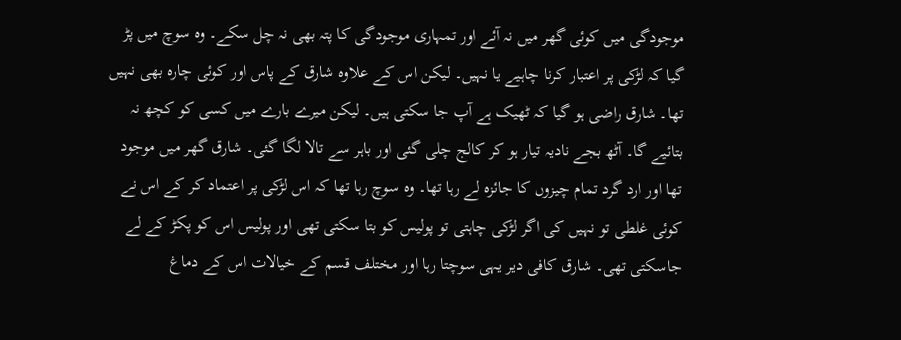موجودگی میں کوئی گھر میں نہ آئے اور تمہاری موجودگی کا پتہ بھی نہ چل سکے۔ وہ سوچ میں پڑ گیا کہ لڑکی پر اعتبار کرنا چاہیے یا نہیں۔ لیکن اس کے علاوہ شارق کے پاس اور کوئی چارہ بھی نہیں تھا۔ شارق راضی ہو گیا کہ ٹھیک ہے آپ جا سکتی ہیں۔ لیکن میرے بارے میں کسی کو کچھ نہ بتائیے گا۔ آٹھ بجے نادیہ تیار ہو کر کالج چلی گئی اور باہر سے تالا لگا گئی۔ شارق گھر میں موجود تھا اور ارد گرد تمام چیزوں کا جائزہ لے رہا تھا۔ وہ سوچ رہا تھا کہ اس لڑکی پر اعتماد کر کے اس نے کوئی غلطی تو نہیں کی اگر لڑکی چاہتی تو پولیس کو بتا سکتی تھی اور پولیس اس کو پکڑ کے لے جاسکتی تھی۔ شارق کافی دیر یہی سوچتا رہا اور مختلف قسم کے خیالات اس کے دماغ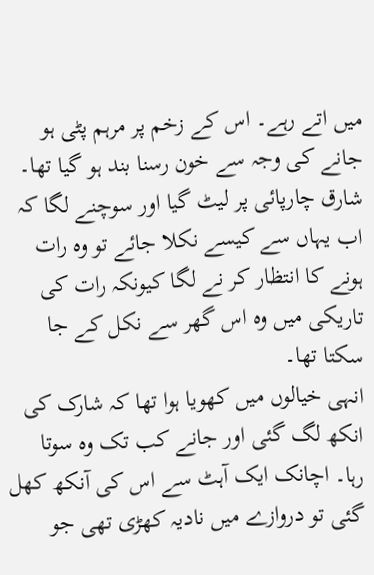میں اتے رہے۔ اس کے زخم پر مرہم پٹی ہو جانے کی وجہ سے خون رسنا بند ہو گیا تھا۔ شارق چارپائی پر لیٹ گیا اور سوچنے لگا کہ اب یہاں سے کیسے نکلا جائے تو وہ رات ہونے کا انتظار کر نے لگا کیونکہ رات کی تاریکی میں وہ اس گھر سے نکل کے جا سکتا تھا۔
انہی خیالوں میں کھویا ہوا تھا کہ شارک کی انکھ لگ گئی اور جانے کب تک وہ سوتا رہا۔ اچانک ایک آہٹ سے اس کی آنکھ کھل گئی تو دروازے میں نادیہ کھڑی تھی جو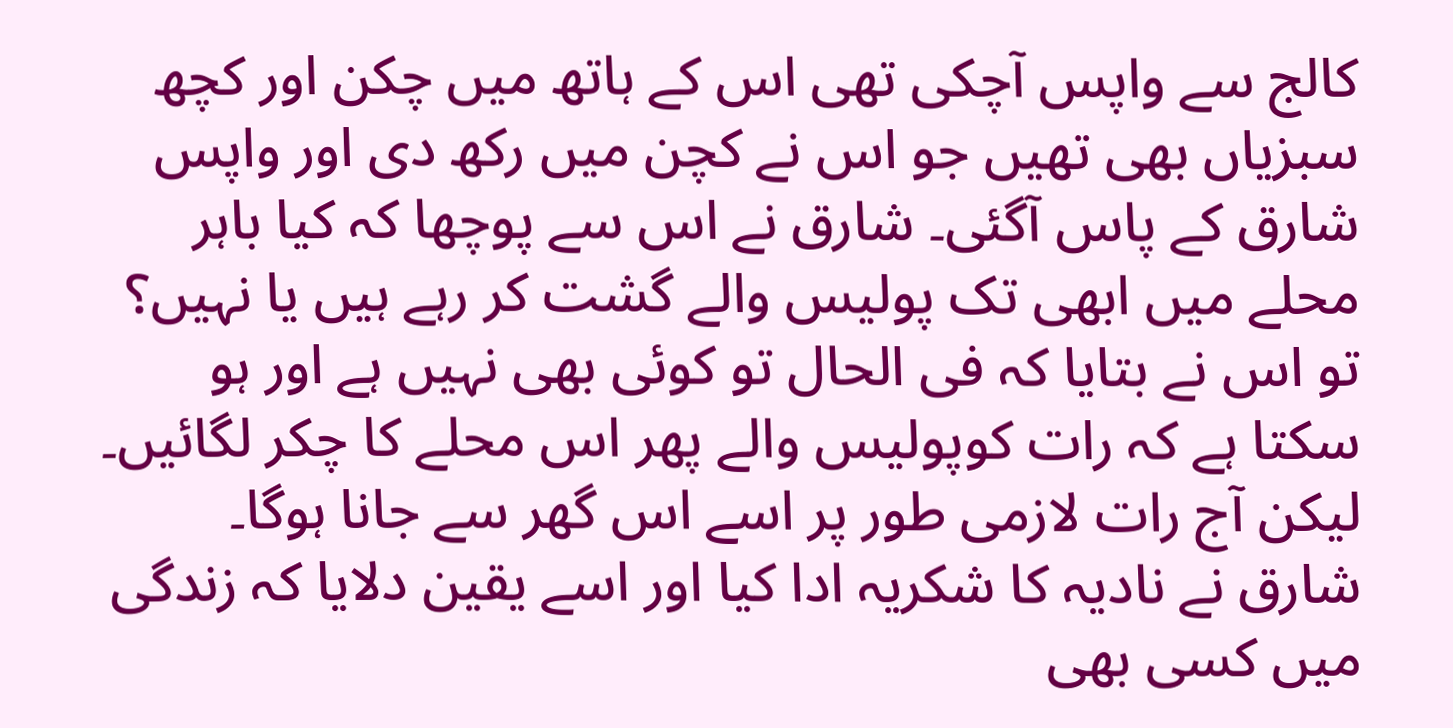کالج سے واپس آچکی تھی اس کے ہاتھ میں چکن اور کچھ سبزیاں بھی تھیں جو اس نے کچن میں رکھ دی اور واپس شارق کے پاس آگئی۔ شارق نے اس سے پوچھا کہ کیا باہر محلے میں ابھی تک پولیس والے گشت کر رہے ہیں یا نہیں؟ تو اس نے بتایا کہ فی الحال تو کوئی بھی نہیں ہے اور ہو سکتا ہے کہ رات کوپولیس والے پھر اس محلے کا چکر لگائیں۔ لیکن آج رات لازمی طور پر اسے اس گھر سے جانا ہوگا۔
شارق نے نادیہ کا شکریہ ادا کیا اور اسے یقین دلایا کہ زندگی میں کسی بھی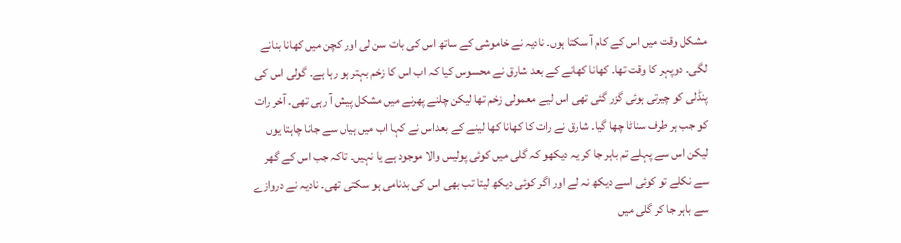مشکل وقت میں اس کے کام آ سکتا ہوں۔ نادیہ نے خاموشی کے ساتھ اس کی بات سن لی اور کچن میں کھانا بنانے لگی۔ دوپہر کا وقت تھا۔ کھانا کھانے کے بعد شارق نے محسوس کیا کہ اب اس کا زخم بہتر ہو رہا ہے۔ گولی اس کی پنڈلی کو چیرتی ہوئی گزر گئی تھی اس لیے معمولی زخم تھا لیکن چلنے پھرنے میں مشکل پیش آ رہی تھی۔ آخر رات کو جب ہر طرف سناٹا چھا گیا۔ شارق نے رات کا کھانا کھا لینے کے بعداس نے کہا اب میں ہیاں سے جانا چاہتا یوں لیکن اس سے پہلے تم باہر جا کر یہ دیکھو کہ گلی میں کوئی پولیس والا موجود ہے یا نہیں۔ تاکہ جب اس کے گھر سے نکلے تو کوئی اسے دیکھ نہ لے اور اگر کوئی دیکھ لیتا تب بھی اس کی بدنامی ہو سکتی تھی۔ نادیہ نے دروازے سے باہر جا کر گلی میں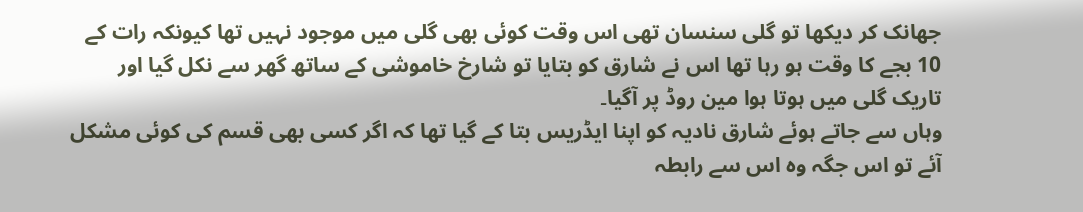جھانک کر دیکھا تو گلی سنسان تھی اس وقت کوئی بھی گلی میں موجود نہیں تھا کیونکہ رات کے 10 بجے کا وقت ہو رہا تھا اس نے شارق کو بتایا تو شارخ خاموشی کے ساتھ گھر سے نکل گیا اور تاریک گلی میں ہوتا ہوا مین روڈ پر آگیا۔
وہاں سے جاتے ہوئے شارق نادیہ کو اپنا ایڈریس بتا کے گیا تھا کہ اگر کسی بھی قسم کی کوئی مشکل آئے تو اس جگہ وہ اس سے رابطہ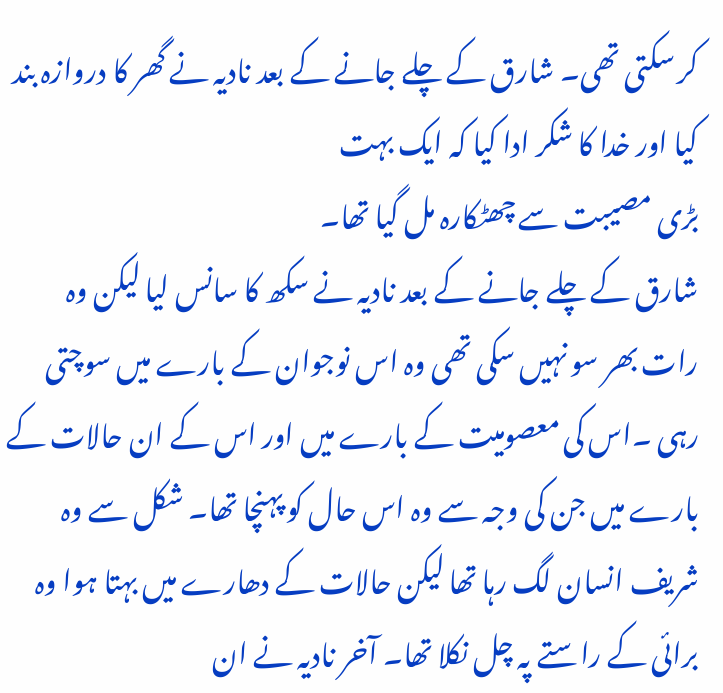کر سکتی تھی۔ شارق کے چلے جانے کے بعد نادیہ نے گھر کا دروازہ بند کیا اور خدا کا شکر ادا کیا کہ ایک بہت
بڑی مصیبت سے چھٹکارہ مل گیا تھا۔
شارق کے چلے جانے کے بعد نادیہ نے سکھ کا سانس لیا لیکن وہ رات بھر سو نہیں سکی تھی وہ اس نوجوان کے بارے میں سوچتی رہی ۔اس کی معصومیت کے بارے میں اور اس کے ان حالات کے بارے میں جن کی وجہ سے وہ اس حال کو پہنچا تھا۔ شکل سے وہ شریف انسان لگ رہا تھا لیکن حالات کے دھارے میں بہتا ہوا وہ برائی کے راستے پہ چل نکلا تھا۔ آخر نادیہ نے ان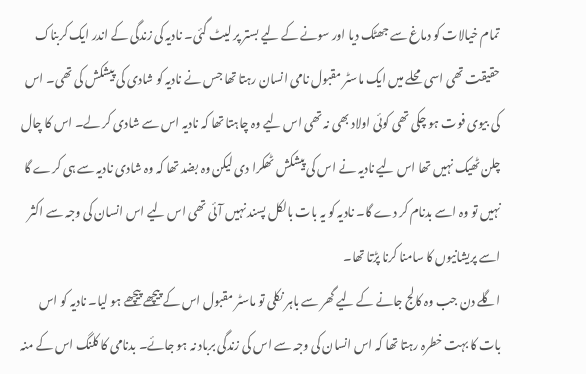تمام خیالات کو دماغ سے جھٹک دیا اور سونے کے لیے بستر پر لیٹ گئی۔ نادیہ کی زندگی کے اندر ایک کربناک حقیقت تھی اسی محلے میں ایک ماسٹر مقبول نامی انسان رہتا تھا جس نے نادیہ کو شادی کی پیشکش کی تھی۔ اس کی بیوی فوت ہو چکی تھی کوئی اولاد بھی نہ تھی اس لیے وہ چاہتا تھا کہ نادیہ اس سے شادی کر لے۔ اس کا چال چلن ٹھیک نہیں تھا اس لیے نادیہ نے اس کی پیشکش ٹھکرا دی لیکن وہ بضد تھا کہ وہ شادی نادیہ سے ہی کرے گا نہیں تو وہ اسے بدنام کر دے گا۔ نادیہ کو یہ بات بالکل پسند نہیں آئی تھی اس لیے اس انسان کی وجہ سے اکثر اسے پریشانیوں کا سامنا کرنا پڑتا تھا۔
اگلے دن جب وہ کالج جانے کے لیے گھر سے باہر نکلی تو ماسٹر مقبول اس کے پیچھے پیچھے ہو لیا۔ نادیہ کو اس بات کا بہت خطرہ رہتا تھا کہ اس انسان کی وجہ سے اس کی زندگی برباد نہ ہو جائے۔ بدنامی کا کلنگ اس کے منہ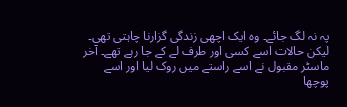پہ نہ لگ جائے۔ وہ ایک اچھی زندگی گزارنا چاہتی تھی۔ لیکن حالات اسے کسی اور طرف لے کے جا رہے تھے۔ آخر ماسٹر مقبول نے اسے راستے میں روک لیا اور اسے پوچھا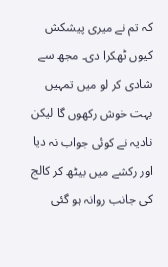کہ تم نے میری پیشکش کیوں ٹھکرا دی۔ مجھ سے شادی کر لو میں تمہیں بہت خوش رکھوں گا لیکن نادیہ نے کوئی جواب نہ دیا اور رکشے میں بیٹھ کر کالج کی جانب روانہ ہو گئی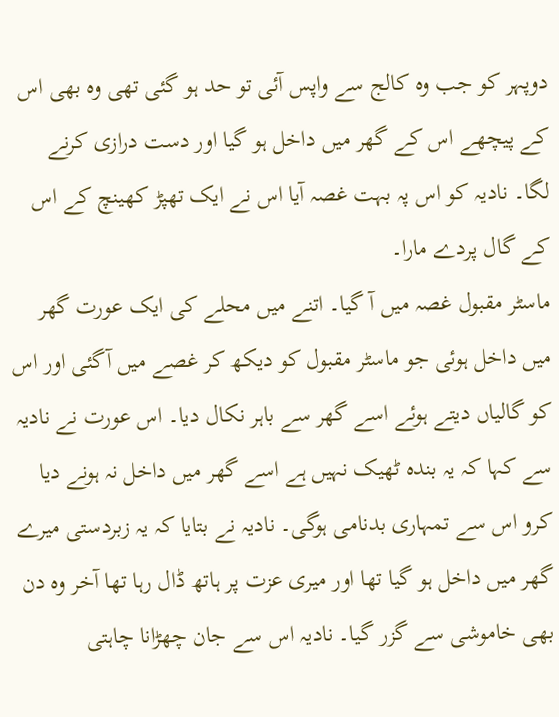دوپہر کو جب وہ کالج سے واپس آئی تو حد ہو گئی تھی وہ بھی اس کے پیچھے اس کے گھر میں داخل ہو گیا اور دست درازی کرنے لگا۔ نادیہ کو اس پہ بہت غصہ آیا اس نے ایک تھپڑ کھینچ کے اس کے گال پردے مارا۔
ماسٹر مقبول غصہ میں آ گیا۔ اتنے میں محلے کی ایک عورت گھر میں داخل ہوئی جو ماسٹر مقبول کو دیکھ کر غصے میں آگئی اور اس کو گالیاں دیتے ہوئے اسے گھر سے باہر نکال دیا۔ اس عورت نے نادیہ سے کہا کہ یہ بندہ ٹھیک نہیں ہے اسے گھر میں داخل نہ ہونے دیا کرو اس سے تمہاری بدنامی ہوگی۔ نادیہ نے بتایا کہ یہ زبردستی میرے گھر میں داخل ہو گیا تھا اور میری عزت پر ہاتھ ڈال رہا تھا آخر وہ دن بھی خاموشی سے گزر گیا۔ نادیہ اس سے جان چھڑانا چاہتی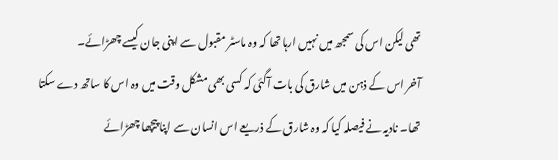تھی لیکن اس کی سمجھ میں نہیں ارہا تھا کہ وہ ماسٹر مقبول سے اپنی جان کیسے چھڑائے۔
آخر اس کے ذہن میں شارق کی بات آگئی کہ کسی بھی مشکل وقت میں وہ اس کا ساتھ دے سکتا تھا۔ نادیہ نے فیصلہ کیا کہ وہ شارق کے ذریعے اس انسان سے اپنا پیچھا چھڑائے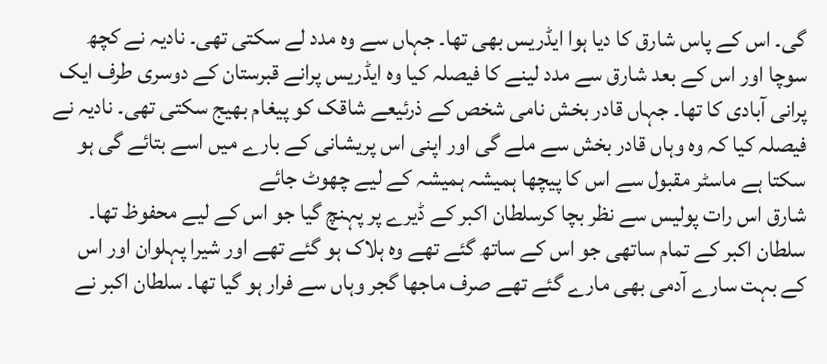گی۔ اس کے پاس شارق کا دیا ہوا ایڈریس بھی تھا۔ جہاں سے وہ مدد لے سکتی تھی۔ نادیہ نے کچھ سوچا اور اس کے بعد شارق سے مدد لینے کا فیصلہ کیا وہ ایڈریس پرانے قبرستان کے دوسری طرف ایک پرانی آبادی کا تھا۔ جہاں قادر بخش نامی شخص کے ذرئیعے شاقک کو پیغام بھیج سکتی تھی۔ نادیہ نے فیصلہ کیا کہ وہ وہاں قادر بخش سے ملے گی اور اپنی اس پریشانی کے بارے میں اسے بتائے گی ہو سکتا ہے ماسٹر مقبول سے اس کا پیچھا ہمیشہ ہمیشہ کے لیے چھوٹ جائے
شارق اس رات پولیس سے نظر بچا کرسلطان اکبر کے ڈیرے پر پہنچ گیا جو اس کے لیے محفوظ تھا۔ سلطان اکبر کے تمام ساتھی جو اس کے ساتھ گئے تھے وہ ہلاک ہو گئے تھے اور شیرا پہلوان اور اس کے بہت سارے آدمی بھی مارے گئے تھے صرف ماجھا گجر وہاں سے فرار ہو گیا تھا۔ سلطان اکبر نے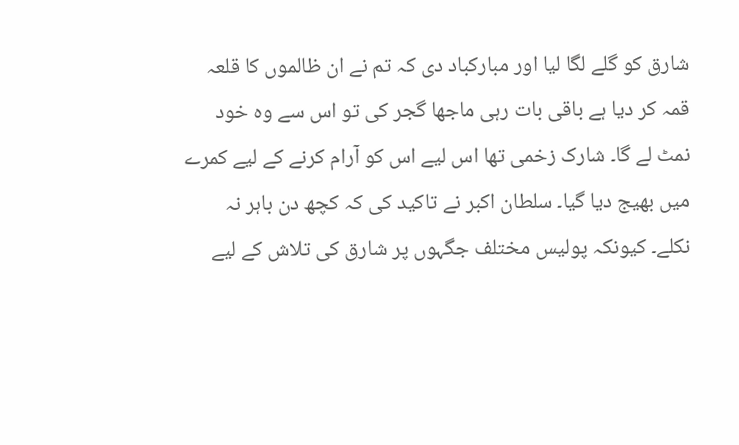شارق کو گلے لگا لیا اور مبارکباد دی کہ تم نے ان ظالموں کا قلعہ قمہ کر دیا ہے باقی بات رہی ماجھا گجر کی تو اس سے وہ خود نمٹ لے گا۔ شارک زخمی تھا اس لیے اس کو آرام کرنے کے لیے کمرے میں بھیج دیا گیا۔ سلطان اکبر نے تاکید کی کہ کچھ دن باہر نہ نکلے۔ کیونکہ پولیس مختلف جگہوں پر شارق کی تلاش کے لیے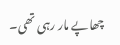چھاپے مار رہی تھی۔